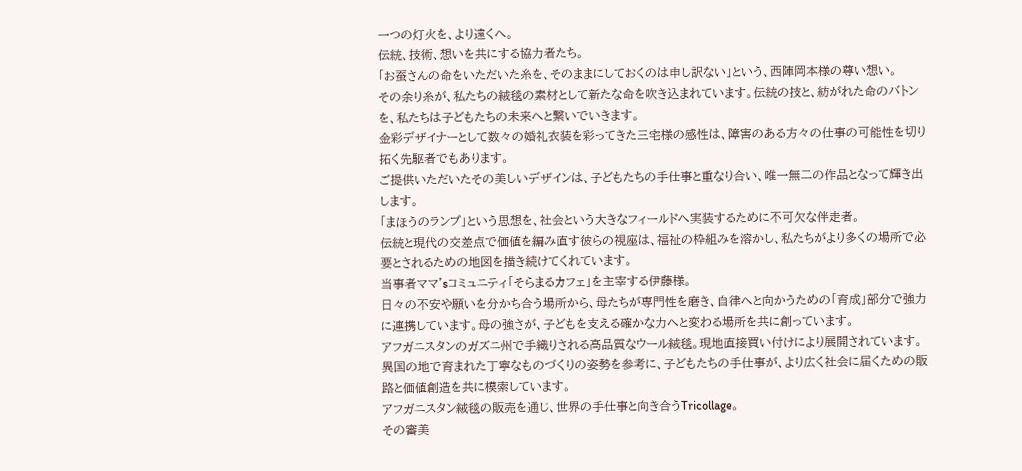一つの灯火を、より遠くへ。
伝統、技術、想いを共にする協力者たち。
「お蚕さんの命をいただいた糸を、そのままにしておくのは申し訳ない」という、西陣岡本様の尊い想い。
その余り糸が、私たちの絨毯の素材として新たな命を吹き込まれています。伝統の技と、紡がれた命のバトンを、私たちは子どもたちの未来へと繋いでいきます。
金彩デザイナーとして数々の婚礼衣装を彩ってきた三宅様の感性は、障害のある方々の仕事の可能性を切り拓く先駆者でもあります。
ご提供いただいたその美しいデザインは、子どもたちの手仕事と重なり合い、唯一無二の作品となって輝き出します。
「まほうのランプ」という思想を、社会という大きなフィールドへ実装するために不可欠な伴走者。
伝統と現代の交差点で価値を編み直す彼らの視座は、福祉の枠組みを溶かし、私たちがより多くの場所で必要とされるための地図を描き続けてくれています。
当事者ママ'sコミュニティ「そらまるカフェ」を主宰する伊藤様。
日々の不安や願いを分かち合う場所から、母たちが専門性を磨き、自律へと向かうための「育成」部分で強力に連携しています。母の強さが、子どもを支える確かな力へと変わる場所を共に創っています。
アフガニスタンのガズニ州で手織りされる高品質なウール絨毯。現地直接買い付けにより展開されています。
異国の地で育まれた丁寧なものづくりの姿勢を参考に、子どもたちの手仕事が、より広く社会に届くための販路と価値創造を共に模索しています。
アフガニスタン絨毯の販売を通じ、世界の手仕事と向き合うTricollage。
その審美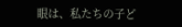眼は、私たちの子ど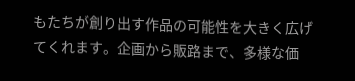もたちが創り出す作品の可能性を大きく広げてくれます。企画から販路まで、多様な価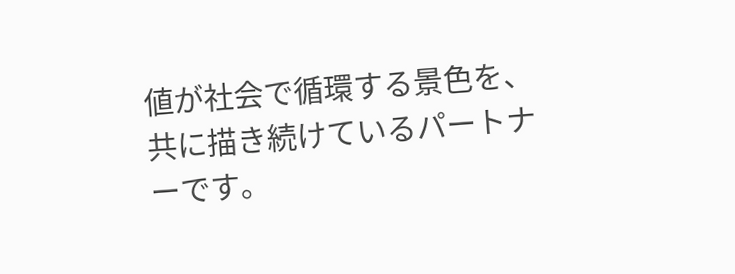値が社会で循環する景色を、共に描き続けているパートナーです。